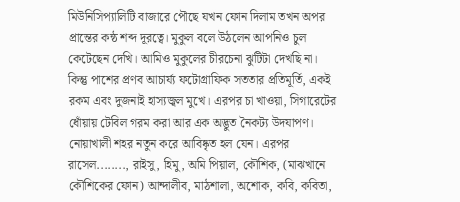মিউনিসিপ্যালিটি বাজারে পৌছে যখন ফোন দিলাম তখন অপর প্রান্তের কন্ঠ শব্দ দূরত্বে। মুকুল বলে উঠলেন আপনিও চুল কেটেছেন দেখি। আমিও মুকুলের চীরচেনা ঝুটিটা দেখছি না। কিন্তু পাশের প্রণব আচার্য্য ফটোগ্রাফিক সততার প্রতিমূর্তি, একই রকম এবং দুজনাই হাস্যজ্বল মুখে। এরপর চা খাওয়া, সিগারেটের ধোঁয়ায় টেবিল গরম করা আর এক অদ্ভুত নৈকট্য উদযাপণ। নোয়াখালী শহর নতুন করে আবিষ্কৃত হল যেন। এরপর রাসেল........, রাইসু, হিমু, অমি পিয়াল, কৌশিক, (মাঝখানে কৌশিকের ফোন) আন্দালীব, মাঠশালা, অশোক, কবি, কবিতা,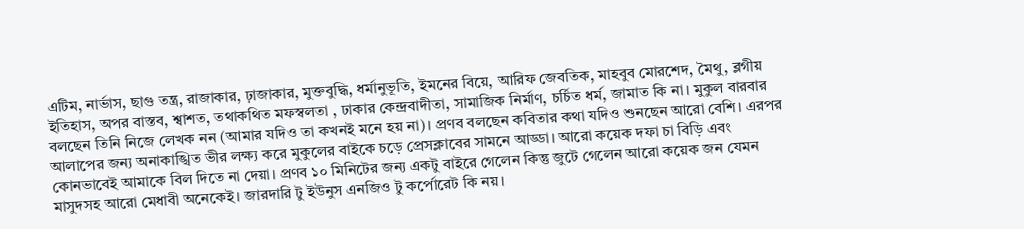এটিম, নার্ভাস, ছাগু তন্ত্র, রাজাকার, ঢ়াজাকার, মুক্তবুদ্ধি, ধর্মানুভূতি, ইমনের বিয়ে, আরিফ জেবতিক, মাহবুব মোরশেদ, মৈথু, ব্লগীয় ইতিহাস, অপর বাস্তব, শ্বাশত, তথাকথিত মফস্বলতা , ঢাকার কেন্দ্রবাদীতা, সামাজিক নির্মাণ, চর্চিত ধর্ম, জামাত কি না। মুকুল বারবার বলছেন তিনি নিজে লেখক নন (আমার যদিও তা কখনই মনে হয় না)। প্রণব বলছেন কবিতার কথা যদিও শুনছেন আরো বেশি। এরপর আলাপের জন্য অনাকাঙ্খিত ভীর লক্ষ্য করে মুকুলের বাইকে চড়ে প্রেসক্লাবের সামনে আড্ডা। আরো কয়েক দফা চা বিড়ি এবং কোনভাবেই আমাকে বিল দিতে না দেয়া। প্রণব ১০ মিনিটের জন্য একটু বাইরে গেলেন কিন্তু জুটে গেলেন আরো কয়েক জন যেমন মাসুদসহ আরো মেধাবী অনেকেই। জারদারি টু ইউনুস এনজিও টু কর্পোরেট কি নয়।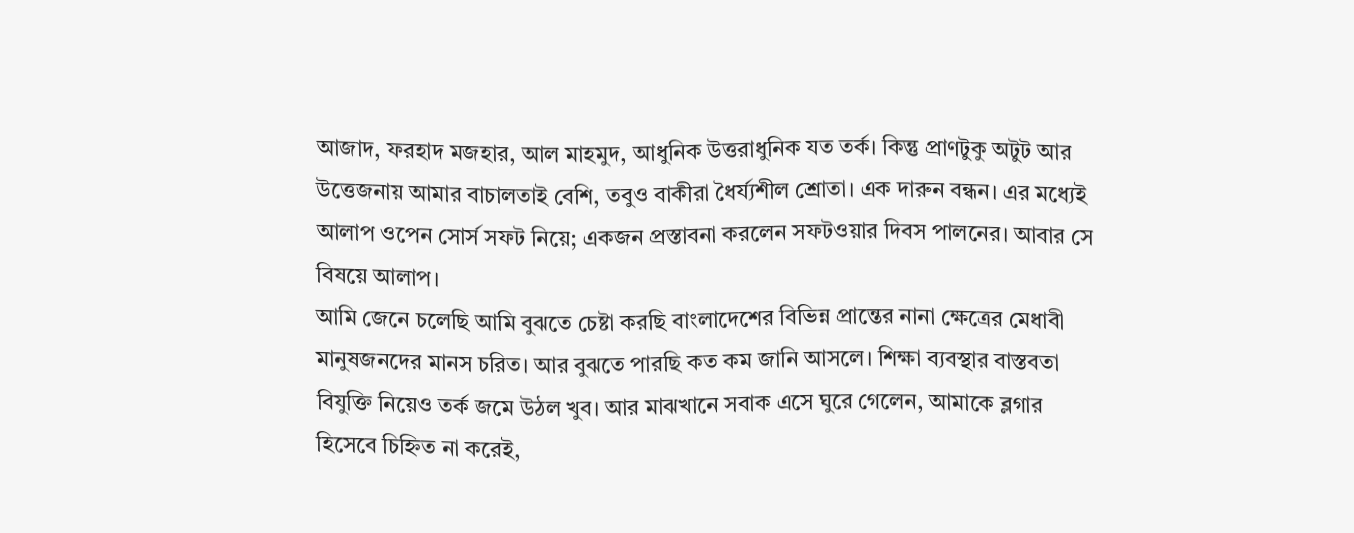আজাদ, ফরহাদ মজহার, আল মাহমুদ, আধুনিক উত্তরাধুনিক যত তর্ক। কিন্তু প্রাণটুকু অটুট আর উত্তেজনায় আমার বাচালতাই বেশি, তবুও বাকীরা ধৈর্য্যশীল শ্রোতা। এক দারুন বন্ধন। এর মধ্যেই আলাপ ওপেন সোর্স সফট নিয়ে; একজন প্রস্তাবনা করলেন সফটওয়ার দিবস পালনের। আবার সে বিষয়ে আলাপ।
আমি জেনে চলেছি আমি বুঝতে চেষ্টা করছি বাংলাদেশের বিভিন্ন প্রান্তের নানা ক্ষেত্রের মেধাবী মানুষজনদের মানস চরিত। আর বুঝতে পারছি কত কম জানি আসলে। শিক্ষা ব্যবস্থার বাস্তবতা বিযুক্তি নিয়েও তর্ক জমে উঠল খুব। আর মাঝখানে সবাক এসে ঘুরে গেলেন, আমাকে ব্লগার হিসেবে চিহ্নিত না করেই,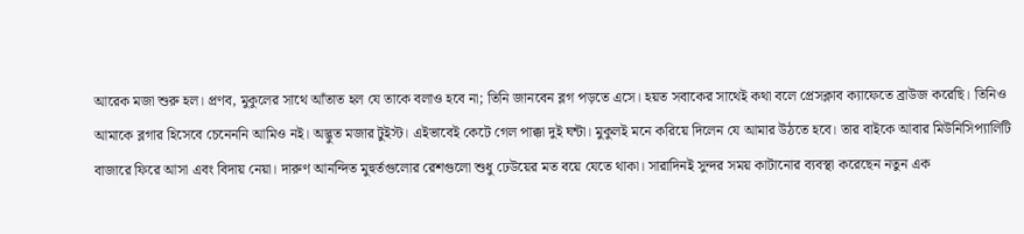আরেক মজা শুরু হল। প্রণব, মুকুলের সাথে আঁতাত হল যে তাকে বলাও হবে না; তিনি জানবেন ব্লগ পড়তে এসে। হয়ত সবাকের সাথেই কথা বলে প্রেসক্লাব ক্যাফেতে ব্রাউজ করেছি। তিনিও আমাকে ব্লগার হিসেবে চেনেননি আমিও নই। অদ্ভুত মজার টুইস্ট। এইভাবেই কেটে গেল পাক্কা দুই ঘন্টা। মুকুলই মনে করিয়ে দিলেন যে আমার উঠতে হবে। তার বাইকে আবার মিউনিসিপ্যালিটি বাজারে ফিরে আসা এবং বিদায় নেয়া। দারুণ আনন্দিত মুহুর্তগুলোর রেশগুলো শুধু ঢেউয়ের মত বয়ে যেতে থাকা। সারাদিনই সুন্দর সময় কাটানোর ব্যবস্থা করেছেন নতুন এক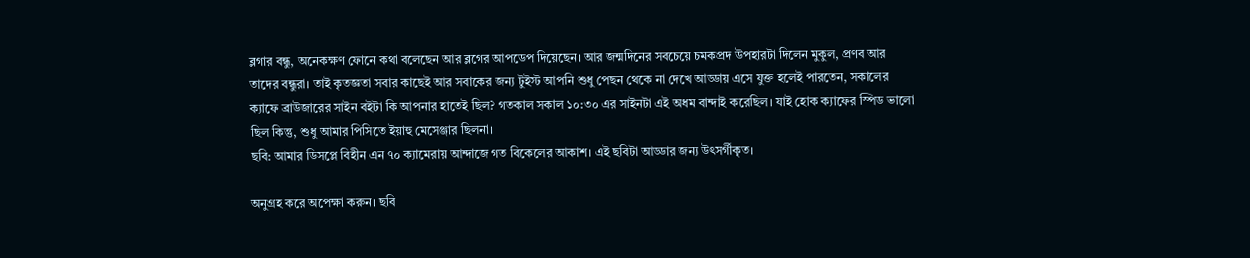ব্লগার বন্ধু, অনেকক্ষণ ফোনে কথা বলেছেন আর ব্লগের আপডেপ দিয়েছেন। আর জন্মদিনের সবচেয়ে চমকপ্রদ উপহারটা দিলেন মুকুল, প্রণব আর তাদের বন্ধুরা। তাই কৃতজ্ঞতা সবার কাছেই আর সবাকের জন্য টুইস্ট আপনি শুধু পেছন থেকে না দেখে আড্ডায় এসে যুক্ত হলেই পারতেন, সকালের ক্যাফে ব্রাউজারের সাইন বইটা কি আপনার হাতেই ছিল? গতকাল সকাল ১০:৩০ এর সাইনটা এই অধম বান্দাই করেছিল। যাই হোক ক্যাফের স্পিড ভালো ছিল কিন্তু, শুধু আমার পিসিতে ইয়াহু মেসেঞ্জার ছিলনা।
ছবি: আমার ডিসপ্লে বিহীন এন ৭০ ক্যামেরায় আন্দাজে গত বিকেলের আকাশ। এই ছবিটা আড্ডার জন্য উৎসর্গীকৃত।

অনুগ্রহ করে অপেক্ষা করুন। ছবি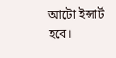আটো ইন্সার্ট হবে।